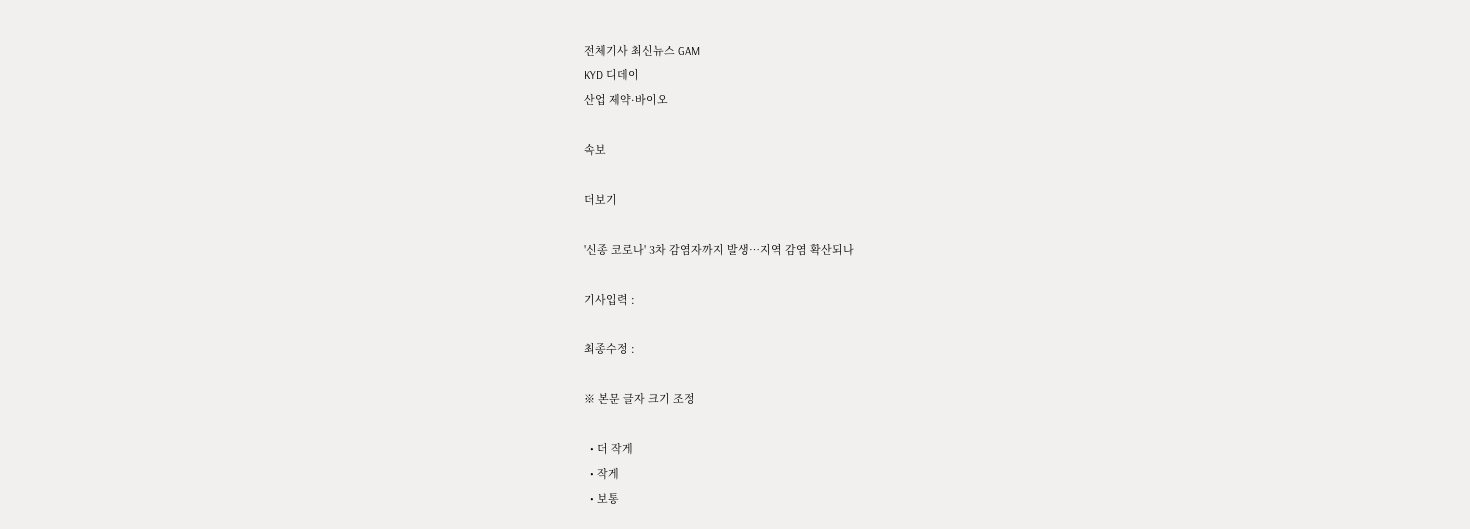전체기사 최신뉴스 GAM
KYD 디데이
산업 제약·바이오

속보

더보기

'신종 코로나' 3차 감염자까지 발생…지역 감염 확산되나

기사입력 :

최종수정 :

※ 본문 글자 크기 조정

  • 더 작게
  • 작게
  • 보통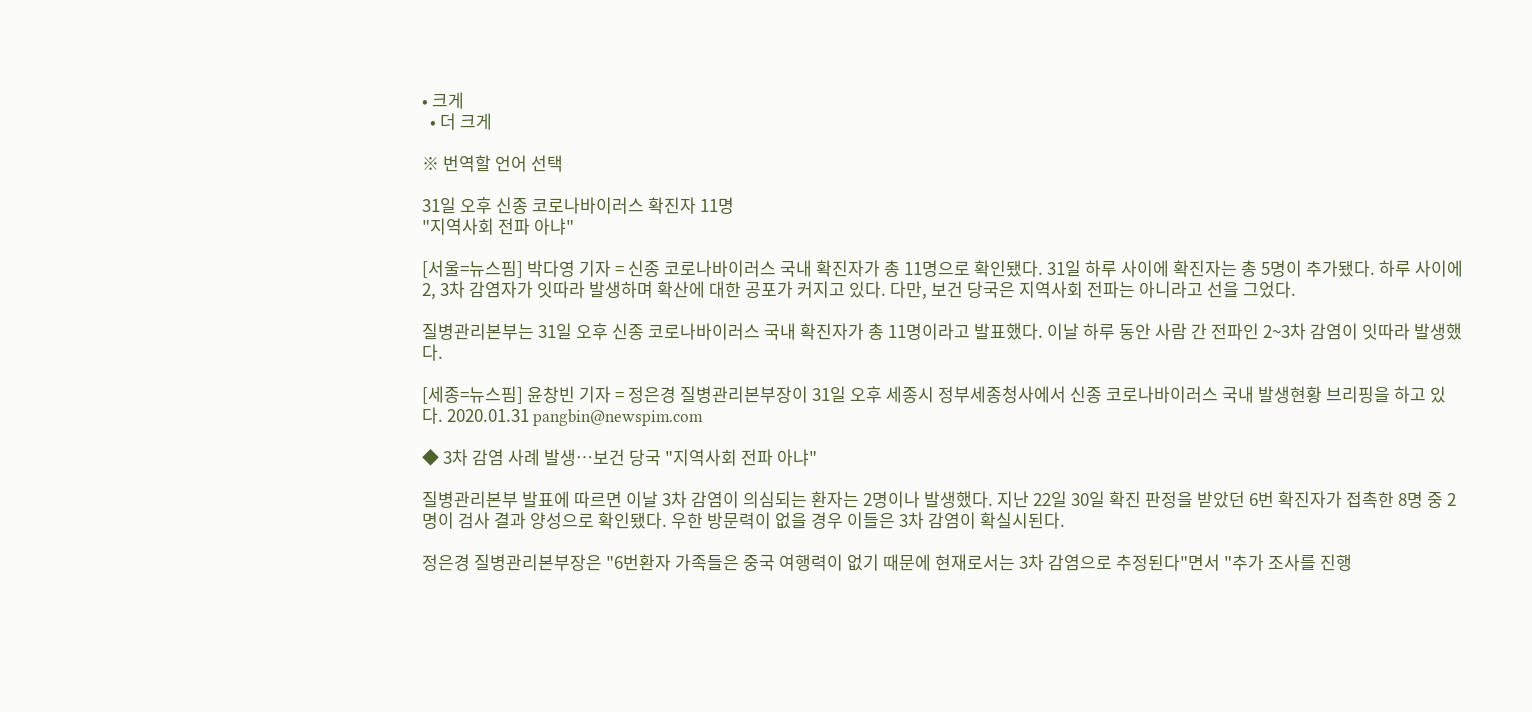• 크게
  • 더 크게

※ 번역할 언어 선택

31일 오후 신종 코로나바이러스 확진자 11명
"지역사회 전파 아냐"

[서울=뉴스핌] 박다영 기자 = 신종 코로나바이러스 국내 확진자가 총 11명으로 확인됐다. 31일 하루 사이에 확진자는 총 5명이 추가됐다. 하루 사이에 2, 3차 감염자가 잇따라 발생하며 확산에 대한 공포가 커지고 있다. 다만, 보건 당국은 지역사회 전파는 아니라고 선을 그었다.

질병관리본부는 31일 오후 신종 코로나바이러스 국내 확진자가 총 11명이라고 발표했다. 이날 하루 동안 사람 간 전파인 2~3차 감염이 잇따라 발생했다.

[세종=뉴스핌] 윤창빈 기자 = 정은경 질병관리본부장이 31일 오후 세종시 정부세종청사에서 신종 코로나바이러스 국내 발생현황 브리핑을 하고 있다. 2020.01.31 pangbin@newspim.com

◆ 3차 감염 사례 발생…보건 당국 "지역사회 전파 아냐"

질병관리본부 발표에 따르면 이날 3차 감염이 의심되는 환자는 2명이나 발생했다. 지난 22일 30일 확진 판정을 받았던 6번 확진자가 접촉한 8명 중 2명이 검사 결과 양성으로 확인됐다. 우한 방문력이 없을 경우 이들은 3차 감염이 확실시된다.

정은경 질병관리본부장은 "6번환자 가족들은 중국 여행력이 없기 때문에 현재로서는 3차 감염으로 추정된다"면서 "추가 조사를 진행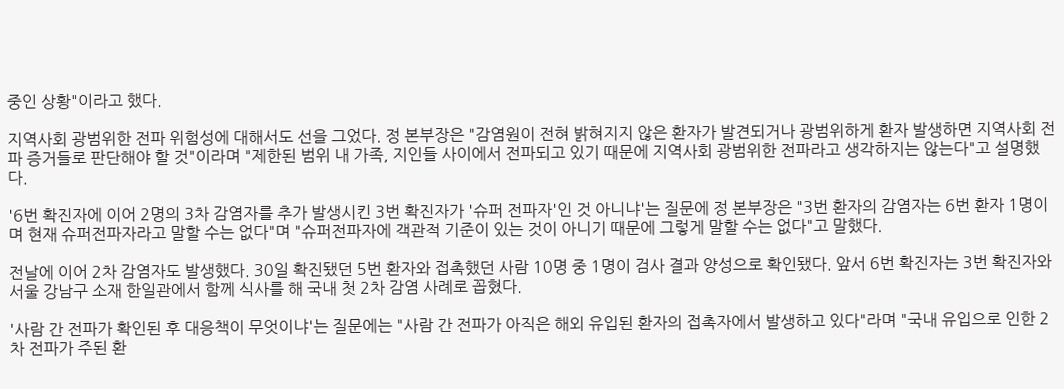중인 상황"이라고 했다.

지역사회 광범위한 전파 위험성에 대해서도 선을 그었다. 정 본부장은 "감염원이 전혀 밝혀지지 않은 환자가 발견되거나 광범위하게 환자 발생하면 지역사회 전파 증거들로 판단해야 할 것"이라며 "제한된 범위 내 가족, 지인들 사이에서 전파되고 있기 때문에 지역사회 광범위한 전파라고 생각하지는 않는다"고 설명했다.

'6번 확진자에 이어 2명의 3차 감염자를 추가 발생시킨 3번 확진자가 '슈퍼 전파자'인 것 아니냐'는 질문에 정 본부장은 "3번 환자의 감염자는 6번 환자 1명이며 현재 슈퍼전파자라고 말할 수는 없다"며 "슈퍼전파자에 객관적 기준이 있는 것이 아니기 때문에 그렇게 말할 수는 없다"고 말했다.

전날에 이어 2차 감염자도 발생했다. 30일 확진됐던 5번 환자와 접촉했던 사람 10명 중 1명이 검사 결과 양성으로 확인됐다. 앞서 6번 확진자는 3번 확진자와 서울 강남구 소재 한일관에서 함께 식사를 해 국내 첫 2차 감염 사례로 꼽혔다.

'사람 간 전파가 확인된 후 대응책이 무엇이냐'는 질문에는 "사람 간 전파가 아직은 해외 유입된 환자의 접촉자에서 발생하고 있다"라며 "국내 유입으로 인한 2차 전파가 주된 환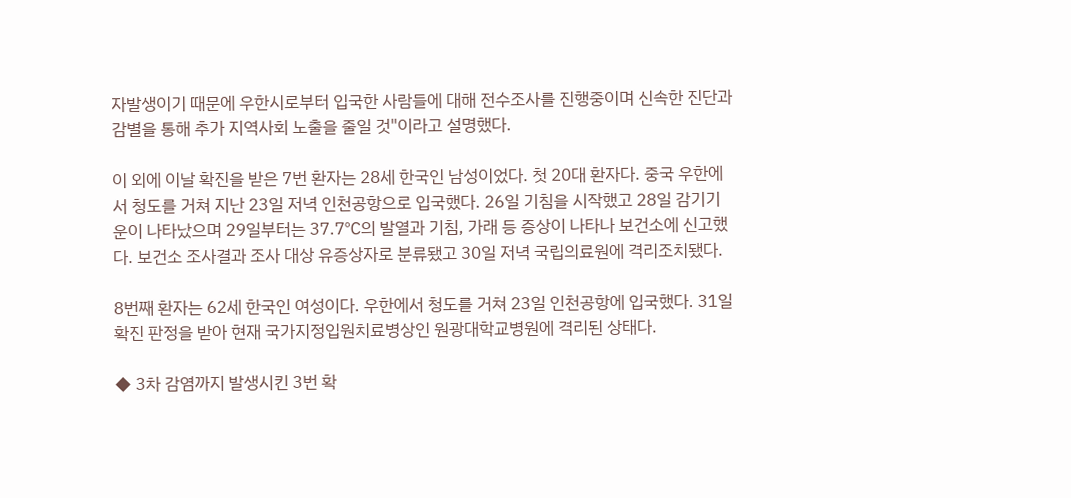자발생이기 때문에 우한시로부터 입국한 사람들에 대해 전수조사를 진행중이며 신속한 진단과 감별을 통해 추가 지역사회 노출을 줄일 것"이라고 설명했다.

이 외에 이날 확진을 받은 7번 환자는 28세 한국인 남성이었다. 첫 20대 환자다. 중국 우한에서 청도를 거쳐 지난 23일 저녁 인천공항으로 입국했다. 26일 기침을 시작했고 28일 감기기운이 나타났으며 29일부터는 37.7℃의 발열과 기침, 가래 등 증상이 나타나 보건소에 신고했다. 보건소 조사결과 조사 대상 유증상자로 분류됐고 30일 저녁 국립의료원에 격리조치됐다.

8번째 환자는 62세 한국인 여성이다. 우한에서 청도를 거쳐 23일 인천공항에 입국했다. 31일 확진 판정을 받아 현재 국가지정입원치료병상인 원광대학교병원에 격리된 상태다.

◆ 3차 감염까지 발생시킨 3번 확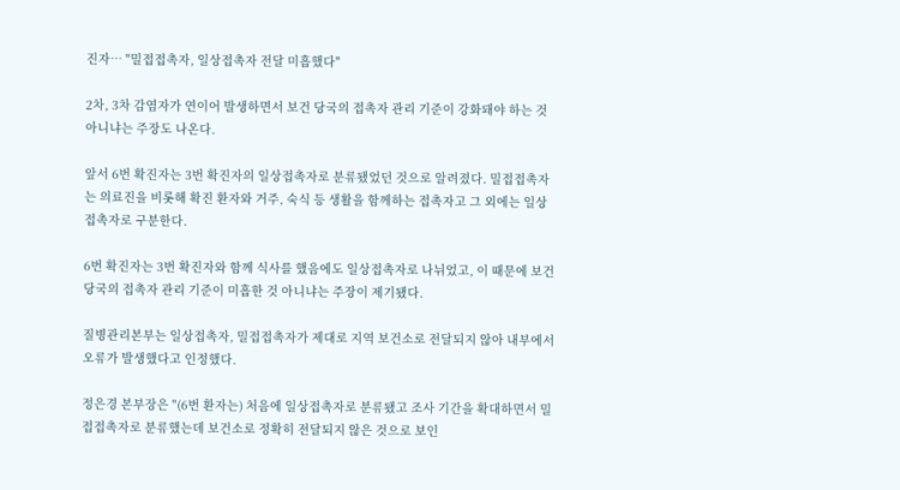진자… "밀접접촉자, 일상접촉자 전달 미흡했다"

2차, 3차 감염자가 연이어 발생하면서 보건 당국의 접촉자 관리 기준이 강화돼야 하는 것 아니냐는 주장도 나온다.

앞서 6번 확진자는 3번 확진자의 일상접촉자로 분류됐었던 것으로 알려졌다. 밀접접촉자는 의료진을 비롯해 확진 환자와 거주, 숙식 등 생활을 함께하는 접촉자고 그 외에는 일상접촉자로 구분한다.

6번 확진자는 3번 확진자와 함께 식사를 했음에도 일상접촉자로 나뉘었고, 이 때문에 보건 당국의 접촉자 관리 기준이 미흡한 것 아니냐는 주장이 제기됐다.

질병관리본부는 일상접촉자, 밀접접촉자가 제대로 지역 보건소로 전달되지 않아 내부에서 오류가 발생했다고 인정했다.

정은경 본부장은 "(6번 환자는) 처음에 일상접촉자로 분류됐고 조사 기간을 확대하면서 밀접접촉자로 분류했는데 보건소로 정확히 전달되지 않은 것으로 보인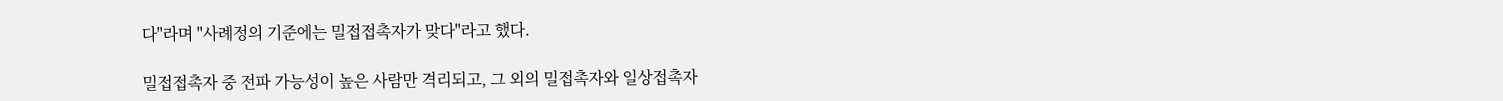다"라며 "사례정의 기준에는 밀접접촉자가 맞다"라고 했다.

밀접접촉자 중 전파 가능성이 높은 사람만 격리되고, 그 외의 밀접촉자와 일상접촉자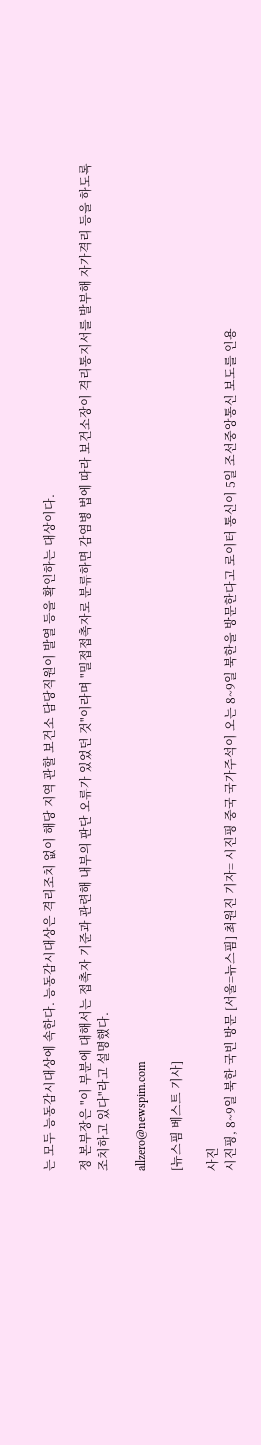는 모두 능동감시대상에 속한다. 능동감시대상은 격리조치 없이 해당 지역 관할 보건소 담당직원이 발열 등을 확인하는 대상이다.

정 본부장은 "이 부분에 대해서는 접촉자 기준과 관련해 내부의 판단 오류가 있었던 것"이라며 "밀접접촉자로 분류하면 감염병 법에 따라 보건소장이 격리통지서를 발부해 자가격리 등을 하도록 조치하고 있다"라고 설명했다.

allzero@newspim.com

[뉴스핌 베스트 기사]

사진
시진핑, 8~9일 북한 국빈 방문 [서울=뉴스핌] 최원진 기자= 시진핑 중국 국가주석이 오는 8~9일 북한을 방문한다고 로이터 통신이 5일 조선중앙통신 보도를 인용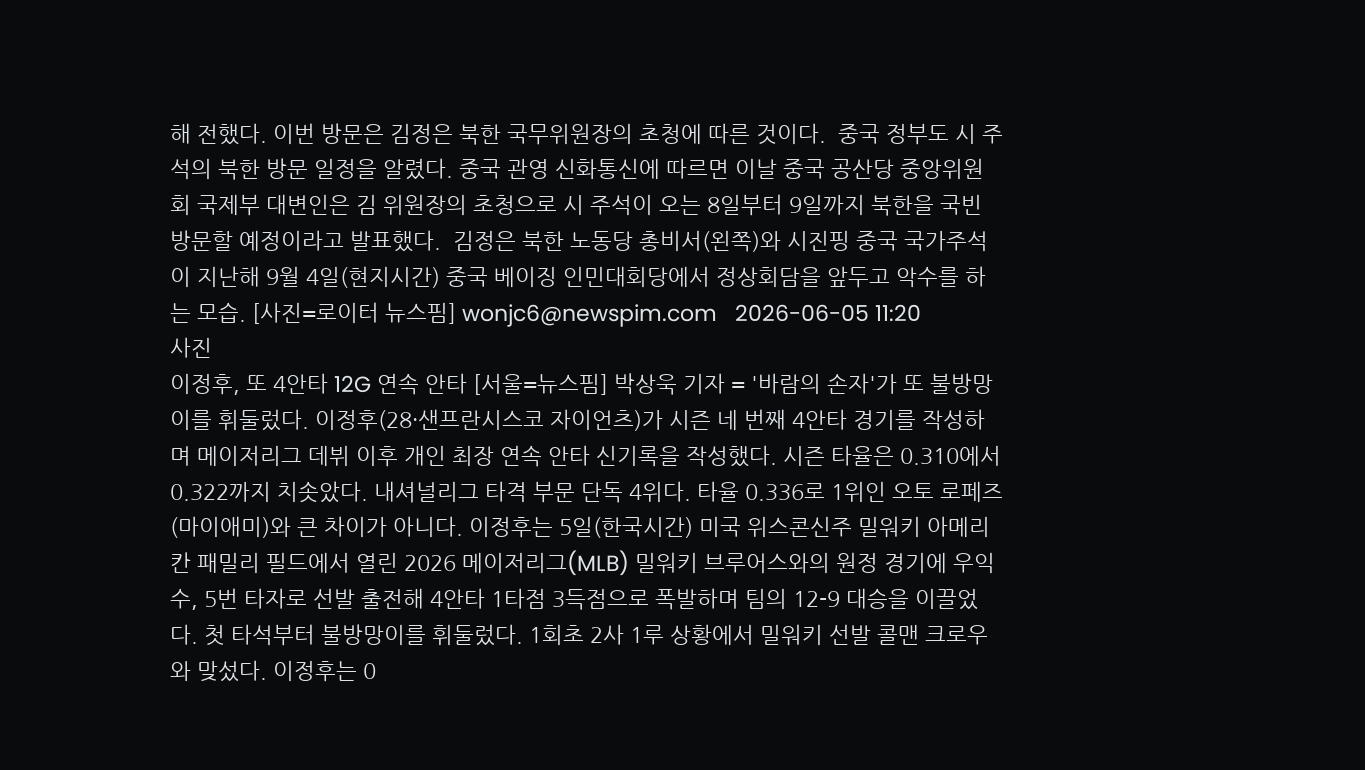해 전했다. 이번 방문은 김정은 북한 국무위원장의 초청에 따른 것이다.  중국 정부도 시 주석의 북한 방문 일정을 알렸다. 중국 관영 신화통신에 따르면 이날 중국 공산당 중앙위원회 국제부 대변인은 김 위원장의 초청으로 시 주석이 오는 8일부터 9일까지 북한을 국빈 방문할 예정이라고 발표했다.  김정은 북한 노동당 총비서(왼쪽)와 시진핑 중국 국가주석이 지난해 9월 4일(현지시간) 중국 베이징 인민대회당에서 정상회담을 앞두고 악수를 하는 모습. [사진=로이터 뉴스핌] wonjc6@newspim.com   2026-06-05 11:20
사진
이정후, 또 4안타 12G 연속 안타 [서울=뉴스핌] 박상욱 기자 = '바람의 손자'가 또 불방망이를 휘둘렀다. 이정후(28·샌프란시스코 자이언츠)가 시즌 네 번째 4안타 경기를 작성하며 메이저리그 데뷔 이후 개인 최장 연속 안타 신기록을 작성했다. 시즌 타율은 0.310에서 0.322까지 치솟았다. 내셔널리그 타격 부문 단독 4위다. 타율 0.336로 1위인 오토 로페즈(마이애미)와 큰 차이가 아니다. 이정후는 5일(한국시간) 미국 위스콘신주 밀워키 아메리칸 패밀리 필드에서 열린 2026 메이저리그(MLB) 밀워키 브루어스와의 원정 경기에 우익수, 5번 타자로 선발 출전해 4안타 1타점 3득점으로 폭발하며 팀의 12-9 대승을 이끌었다. 첫 타석부터 불방망이를 휘둘렀다. 1회초 2사 1루 상황에서 밀워키 선발 콜맨 크로우와 맞섰다. 이정후는 0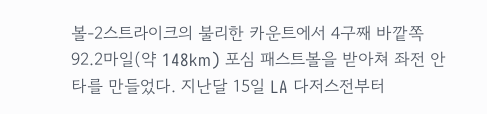볼-2스트라이크의 불리한 카운트에서 4구째 바깥쪽 92.2마일(약 148km) 포심 패스트볼을 받아쳐 좌전 안타를 만들었다. 지난달 15일 LA 다저스전부터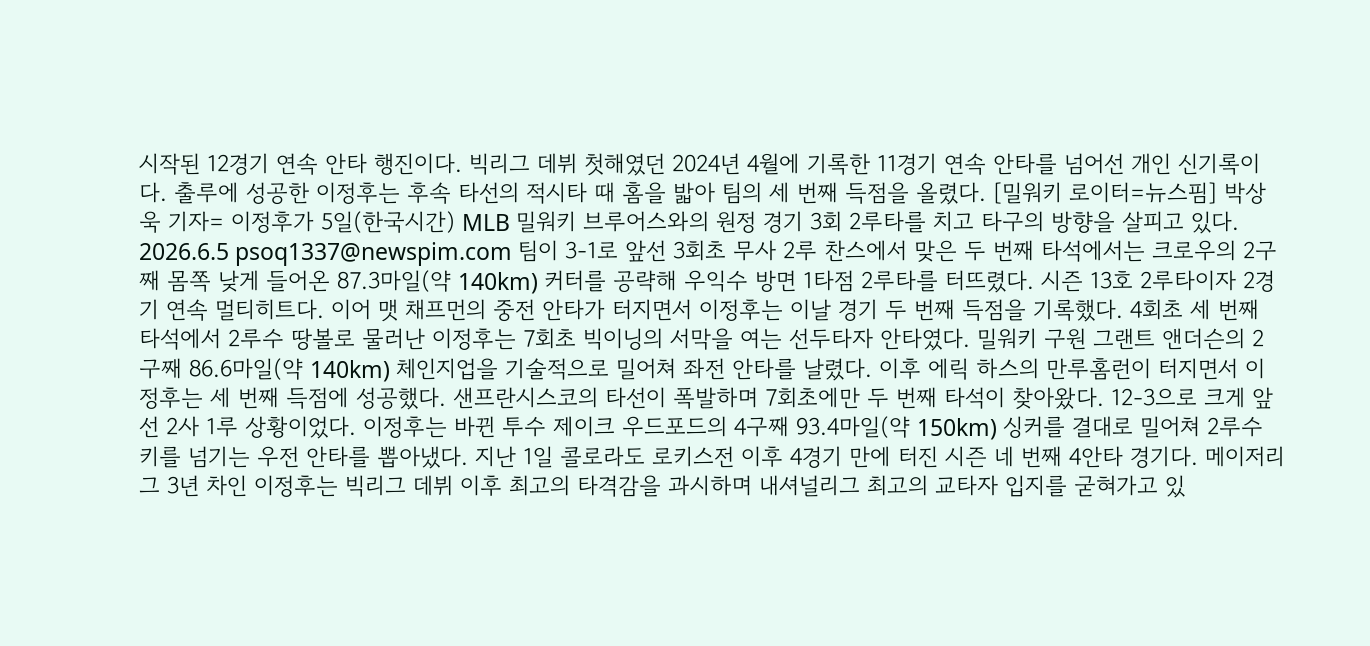시작된 12경기 연속 안타 행진이다. 빅리그 데뷔 첫해였던 2024년 4월에 기록한 11경기 연속 안타를 넘어선 개인 신기록이다. 출루에 성공한 이정후는 후속 타선의 적시타 때 홈을 밟아 팀의 세 번째 득점을 올렸다. [밀워키 로이터=뉴스핌] 박상욱 기자= 이정후가 5일(한국시간) MLB 밀워키 브루어스와의 원정 경기 3회 2루타를 치고 타구의 방향을 살피고 있다. 2026.6.5 psoq1337@newspim.com 팀이 3-1로 앞선 3회초 무사 2루 찬스에서 맞은 두 번째 타석에서는 크로우의 2구째 몸쪽 낮게 들어온 87.3마일(약 140km) 커터를 공략해 우익수 방면 1타점 2루타를 터뜨렸다. 시즌 13호 2루타이자 2경기 연속 멀티히트다. 이어 맷 채프먼의 중전 안타가 터지면서 이정후는 이날 경기 두 번째 득점을 기록했다. 4회초 세 번째 타석에서 2루수 땅볼로 물러난 이정후는 7회초 빅이닝의 서막을 여는 선두타자 안타였다. 밀워키 구원 그랜트 앤더슨의 2구째 86.6마일(약 140km) 체인지업을 기술적으로 밀어쳐 좌전 안타를 날렸다. 이후 에릭 하스의 만루홈런이 터지면서 이정후는 세 번째 득점에 성공했다. 샌프란시스코의 타선이 폭발하며 7회초에만 두 번째 타석이 찾아왔다. 12-3으로 크게 앞선 2사 1루 상황이었다. 이정후는 바뀐 투수 제이크 우드포드의 4구째 93.4마일(약 150km) 싱커를 결대로 밀어쳐 2루수 키를 넘기는 우전 안타를 뽑아냈다. 지난 1일 콜로라도 로키스전 이후 4경기 만에 터진 시즌 네 번째 4안타 경기다. 메이저리그 3년 차인 이정후는 빅리그 데뷔 이후 최고의 타격감을 과시하며 내셔널리그 최고의 교타자 입지를 굳혀가고 있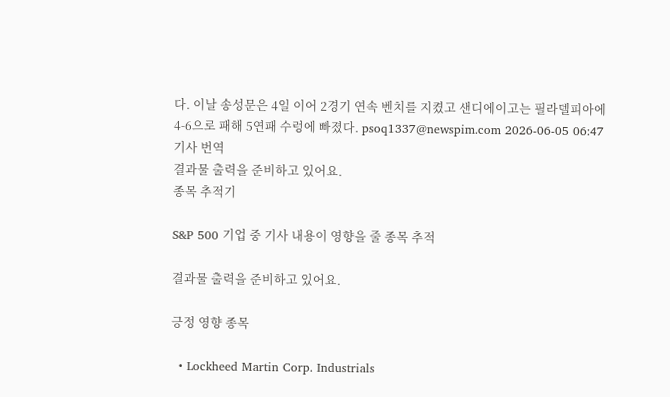다. 이날 송성문은 4일 이어 2경기 연속 벤치를 지켰고 샌디에이고는 필라델피아에 4-6으로 패해 5연패 수렁에 빠졌다. psoq1337@newspim.com 2026-06-05 06:47
기사 번역
결과물 출력을 준비하고 있어요.
종목 추적기

S&P 500 기업 중 기사 내용이 영향을 줄 종목 추적

결과물 출력을 준비하고 있어요.

긍정 영향 종목

  • Lockheed Martin Corp. Industrials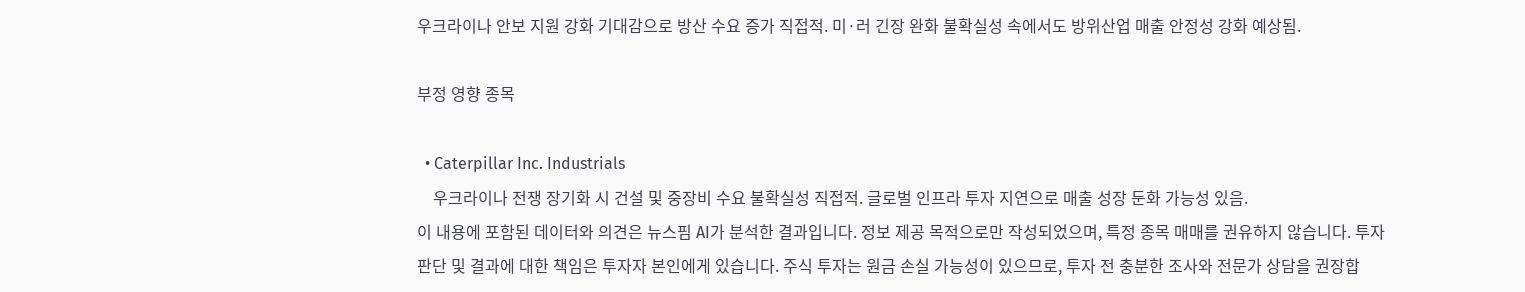우크라이나 안보 지원 강화 기대감으로 방산 수요 증가 직접적. 미·러 긴장 완화 불확실성 속에서도 방위산업 매출 안정성 강화 예상됨.

부정 영향 종목

  • Caterpillar Inc. Industrials
    우크라이나 전쟁 장기화 시 건설 및 중장비 수요 불확실성 직접적. 글로벌 인프라 투자 지연으로 매출 성장 둔화 가능성 있음.
이 내용에 포함된 데이터와 의견은 뉴스핌 AI가 분석한 결과입니다. 정보 제공 목적으로만 작성되었으며, 특정 종목 매매를 권유하지 않습니다. 투자 판단 및 결과에 대한 책임은 투자자 본인에게 있습니다. 주식 투자는 원금 손실 가능성이 있으므로, 투자 전 충분한 조사와 전문가 상담을 권장합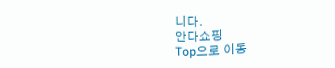니다.
안다쇼핑
Top으로 이동